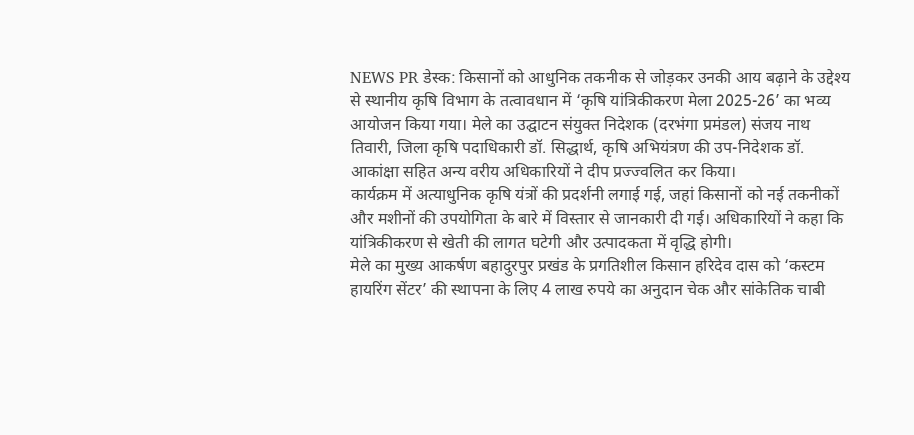NEWS PR डेस्क: किसानों को आधुनिक तकनीक से जोड़कर उनकी आय बढ़ाने के उद्देश्य से स्थानीय कृषि विभाग के तत्वावधान में ‘कृषि यांत्रिकीकरण मेला 2025-26’ का भव्य आयोजन किया गया। मेले का उद्घाटन संयुक्त निदेशक (दरभंगा प्रमंडल) संजय नाथ तिवारी, जिला कृषि पदाधिकारी डॉ. सिद्धार्थ, कृषि अभियंत्रण की उप-निदेशक डॉ. आकांक्षा सहित अन्य वरीय अधिकारियों ने दीप प्रज्ज्वलित कर किया।
कार्यक्रम में अत्याधुनिक कृषि यंत्रों की प्रदर्शनी लगाई गई, जहां किसानों को नई तकनीकों और मशीनों की उपयोगिता के बारे में विस्तार से जानकारी दी गई। अधिकारियों ने कहा कि यांत्रिकीकरण से खेती की लागत घटेगी और उत्पादकता में वृद्धि होगी।
मेले का मुख्य आकर्षण बहादुरपुर प्रखंड के प्रगतिशील किसान हरिदेव दास को ‘कस्टम हायरिंग सेंटर’ की स्थापना के लिए 4 लाख रुपये का अनुदान चेक और सांकेतिक चाबी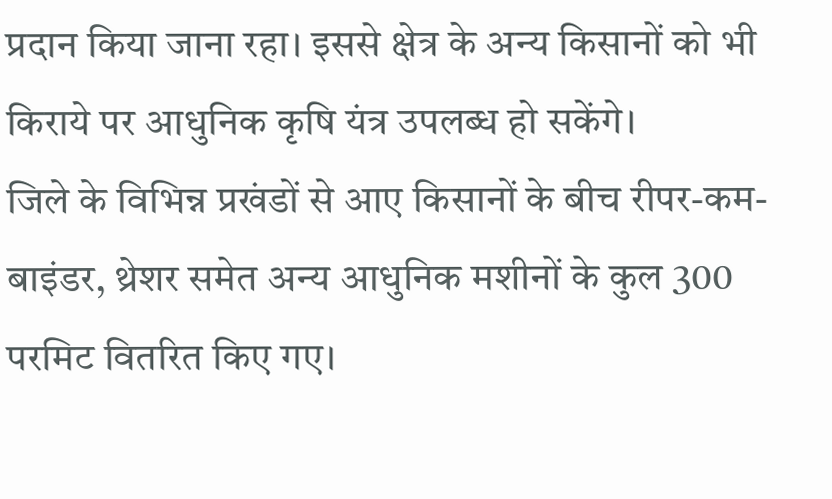प्रदान किया जाना रहा। इससे क्षेत्र के अन्य किसानों को भी किराये पर आधुनिक कृषि यंत्र उपलब्ध हो सकेंगे।
जिले के विभिन्न प्रखंडों से आए किसानों के बीच रीपर-कम-बाइंडर, थ्रेशर समेत अन्य आधुनिक मशीनों के कुल 300 परमिट वितरित किए गए।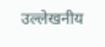उल्लेखनीय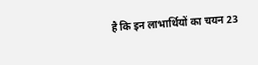है कि इन लाभार्थियों का चयन 23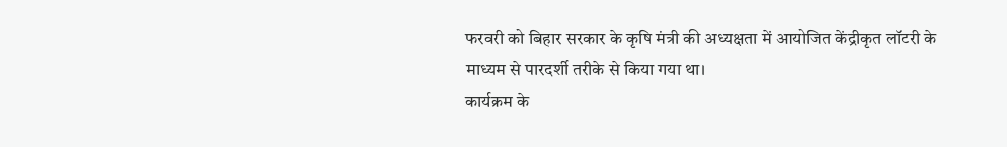फरवरी को बिहार सरकार के कृषि मंत्री की अध्यक्षता में आयोजित केंद्रीकृत लॉटरी के माध्यम से पारदर्शी तरीके से किया गया था।
कार्यक्रम के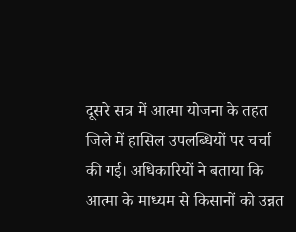दूसरे सत्र में आत्मा योजना के तहत जिले में हासिल उपलब्धियों पर चर्चा की गई। अधिकारियों ने बताया कि आत्मा के माध्यम से किसानों को उन्नत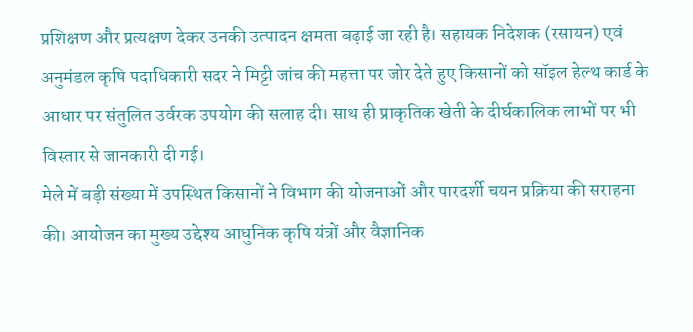प्रशिक्षण और प्रत्यक्षण देकर उनकी उत्पादन क्षमता बढ़ाई जा रही है। सहायक निदेशक (रसायन) एवं अनुमंडल कृषि पदाधिकारी सदर ने मिट्टी जांच की महत्ता पर जोर देते हुए किसानों को सॉइल हेल्थ कार्ड के आधार पर संतुलित उर्वरक उपयोग की सलाह दी। साथ ही प्राकृतिक खेती के दीर्घकालिक लाभों पर भी विस्तार से जानकारी दी गई।
मेले में बड़ी संख्या में उपस्थित किसानों ने विभाग की योजनाओं और पारदर्शी चयन प्रक्रिया की सराहना की। आयोजन का मुख्य उद्देश्य आधुनिक कृषि यंत्रों और वैज्ञानिक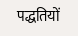पद्धतियों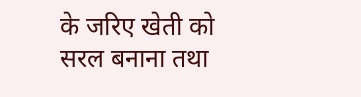के जरिए खेती को सरल बनाना तथा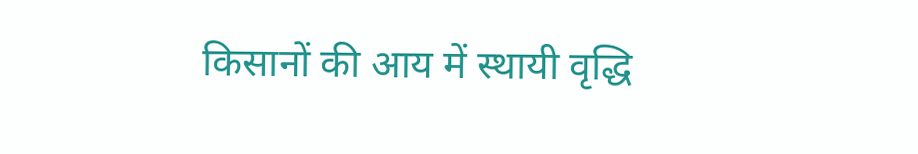किसानों की आय में स्थायी वृद्धि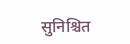सुनिश्चित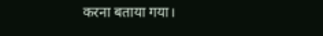करना बताया गया।